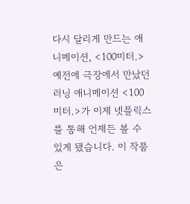다시 달리게 만드는 애니메이션, <100미터.> 예전에 극장에서 만났던 러닝 애니메이션 <100미터.>가 이제 넷플릭스를 통해 언제든 볼 수 있게 됐습니다. 이 작품은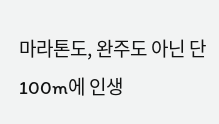마라톤도, 완주도 아닌 단 100m에 인생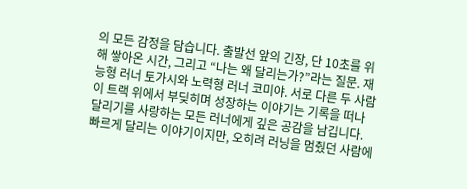의 모든 감정을 담습니다. 출발선 앞의 긴장, 단 10초를 위해 쌓아온 시간, 그리고 “나는 왜 달리는가?”라는 질문. 재능형 러너 토가시와 노력형 러너 코미야. 서로 다른 두 사람이 트랙 위에서 부딪히며 성장하는 이야기는 기록을 떠나 달리기를 사랑하는 모든 러너에게 깊은 공감을 남깁니다. 빠르게 달리는 이야기이지만, 오히려 러닝을 멈췄던 사람에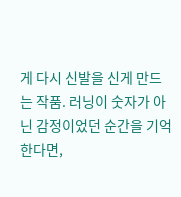게 다시 신발을 신게 만드는 작품. 러닝이 숫자가 아닌 감정이었던 순간을 기억한다면,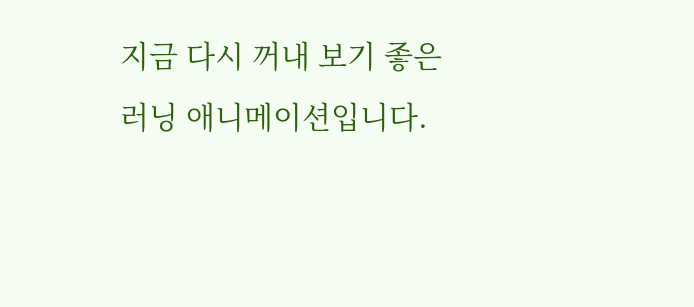지금 다시 꺼내 보기 좋은 러닝 애니메이션입니다.